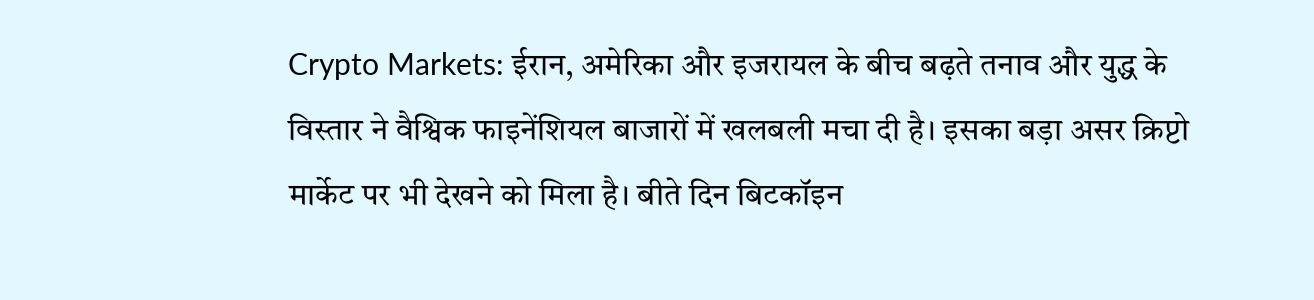Crypto Markets: ईरान, अमेरिका और इजरायल के बीच बढ़ते तनाव और युद्ध के विस्तार ने वैश्विक फाइनेंशियल बाजारों में खलबली मचा दी है। इसका बड़ा असर क्रिप्टो मार्केट पर भी देखने को मिला है। बीते दिन बिटकॉइन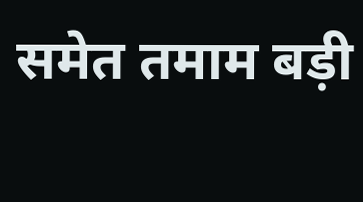समेत तमाम बड़ी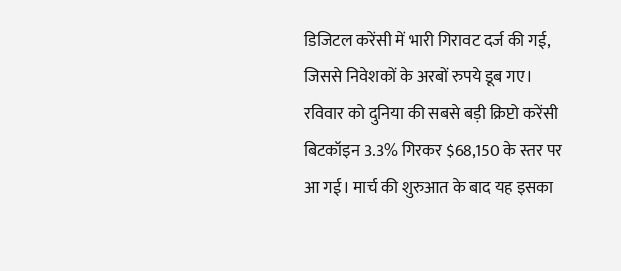डिजिटल करेंसी में भारी गिरावट दर्ज की गई, जिससे निवेशकों के अरबों रुपये डूब गए।
रविवार को दुनिया की सबसे बड़ी क्रिप्टो करेंसी बिटकॉइन 3.3% गिरकर $68,150 के स्तर पर आ गई। मार्च की शुरुआत के बाद यह इसका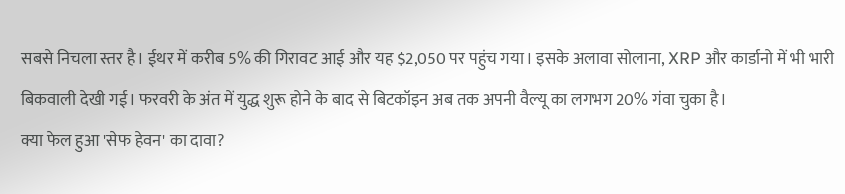सबसे निचला स्तर है। ईथर में करीब 5% की गिरावट आई और यह $2,050 पर पहुंच गया। इसके अलावा सोलाना, XRP और कार्डानो में भी भारी बिकवाली देखी गई। फरवरी के अंत में युद्ध शुरू होने के बाद से बिटकॉइन अब तक अपनी वैल्यू का लगभग 20% गंवा चुका है।
क्या फेल हुआ 'सेफ हेवन' का दावा?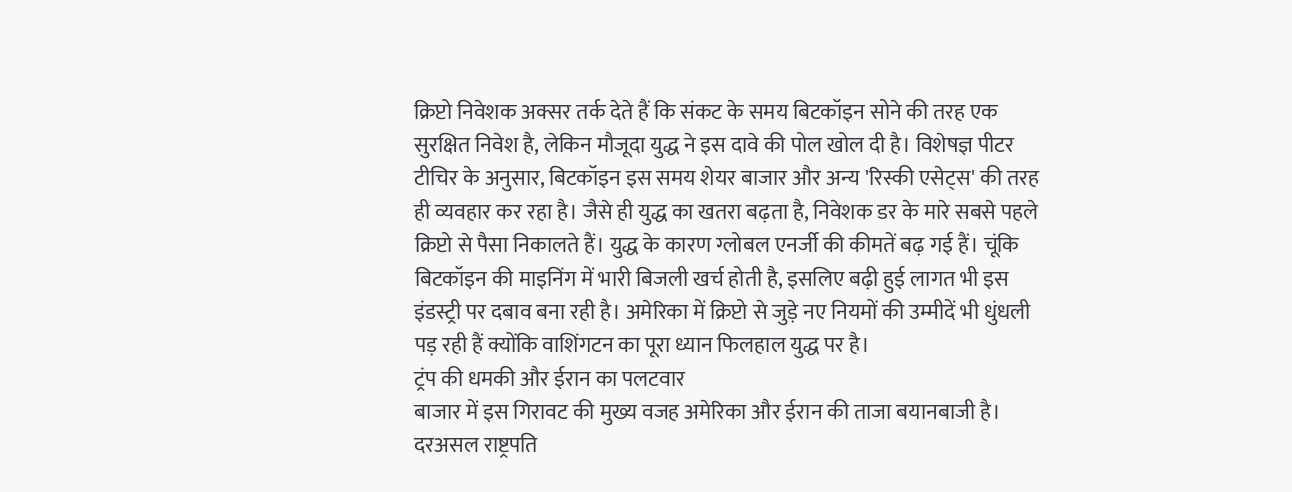क्रिप्टो निवेशक अक्सर तर्क देते हैं कि संकट के समय बिटकॉइन सोने की तरह एक सुरक्षित निवेश है, लेकिन मौजूदा युद्ध ने इस दावे की पोल खोल दी है। विशेषज्ञ पीटर टीचिर के अनुसार, बिटकॉइन इस समय शेयर बाजार और अन्य 'रिस्की एसेट्स' की तरह ही व्यवहार कर रहा है। जैसे ही युद्ध का खतरा बढ़ता है, निवेशक डर के मारे सबसे पहले क्रिप्टो से पैसा निकालते हैं। युद्ध के कारण ग्लोबल एनर्जी की कीमतें बढ़ गई हैं। चूंकि बिटकॉइन की माइनिंग में भारी बिजली खर्च होती है, इसलिए बढ़ी हुई लागत भी इस इंडस्ट्री पर दबाव बना रही है। अमेरिका में क्रिप्टो से जुड़े नए नियमों की उम्मीदें भी धुंधली पड़ रही हैं क्योंकि वाशिंगटन का पूरा ध्यान फिलहाल युद्ध पर है।
ट्रंप की धमकी और ईरान का पलटवार
बाजार में इस गिरावट की मुख्य वजह अमेरिका और ईरान की ताजा बयानबाजी है। दरअसल राष्ट्रपति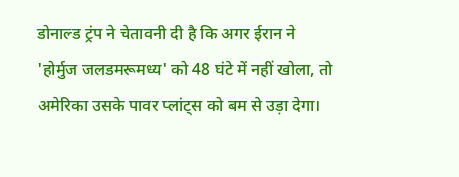डोनाल्ड ट्रंप ने चेतावनी दी है कि अगर ईरान ने 'होर्मुज जलडमरूमध्य' को 48 घंटे में नहीं खोला, तो अमेरिका उसके पावर प्लांट्स को बम से उड़ा देगा।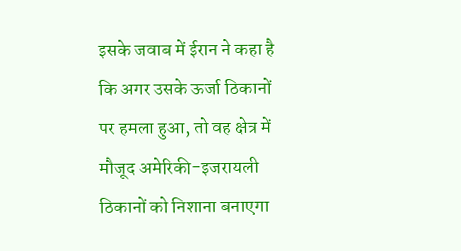इसके जवाब में ईरान ने कहा है कि अगर उसके ऊर्जा ठिकानों पर हमला हुआ, तो वह क्षेत्र में मौजूद अमेरिकी-इजरायली ठिकानों को निशाना बनाएगा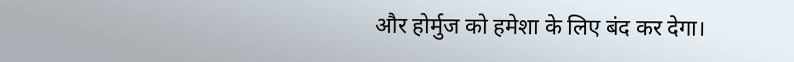और होर्मुज को हमेशा के लिए बंद कर देगा।